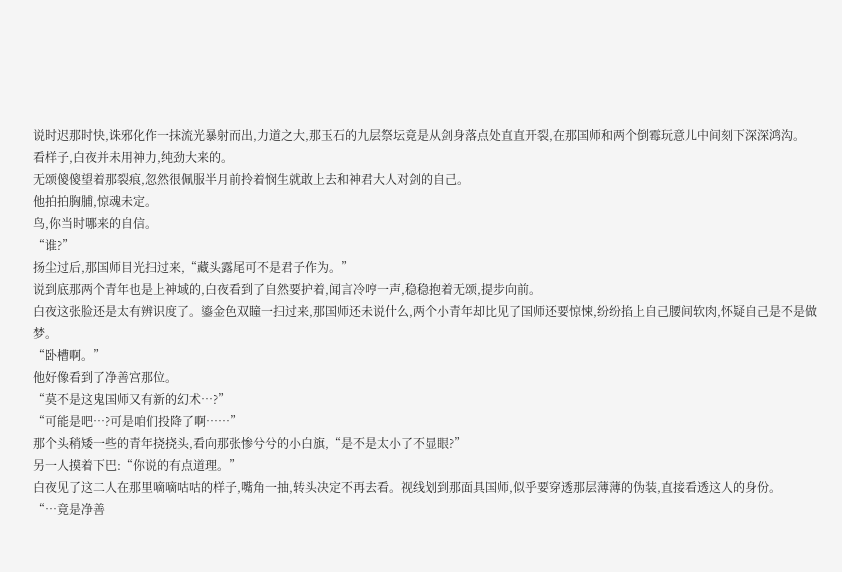说时迟那时快,诛邪化作一抹流光暴射而出,力道之大,那玉石的九层祭坛竟是从剑身落点处直直开裂,在那国师和两个倒霉玩意儿中间刻下深深鸿沟。
看样子,白夜并未用神力,纯劲大来的。
无颂傻傻望着那裂痕,忽然很佩服半月前拎着悯生就敢上去和神君大人对剑的自己。
他拍拍胸脯,惊魂未定。
鸟,你当时哪来的自信。
“谁?”
扬尘过后,那国师目光扫过来,“藏头露尾可不是君子作为。”
说到底那两个青年也是上神域的,白夜看到了自然要护着,闻言冷哼一声,稳稳抱着无颂,提步向前。
白夜这张脸还是太有辨识度了。鎏金色双瞳一扫过来,那国师还未说什么,两个小青年却比见了国师还要惊悚,纷纷掐上自己腰间软肉,怀疑自己是不是做梦。
“卧槽啊。”
他好像看到了净善宫那位。
“莫不是这鬼国师又有新的幻术…?”
“可能是吧…?可是咱们投降了啊……”
那个头稍矮一些的青年挠挠头,看向那张惨兮兮的小白旗,“是不是太小了不显眼?”
另一人摸着下巴:“你说的有点道理。”
白夜见了这二人在那里嘀嘀咕咕的样子,嘴角一抽,转头决定不再去看。视线划到那面具国师,似乎要穿透那层薄薄的伪装,直接看透这人的身份。
“…竟是净善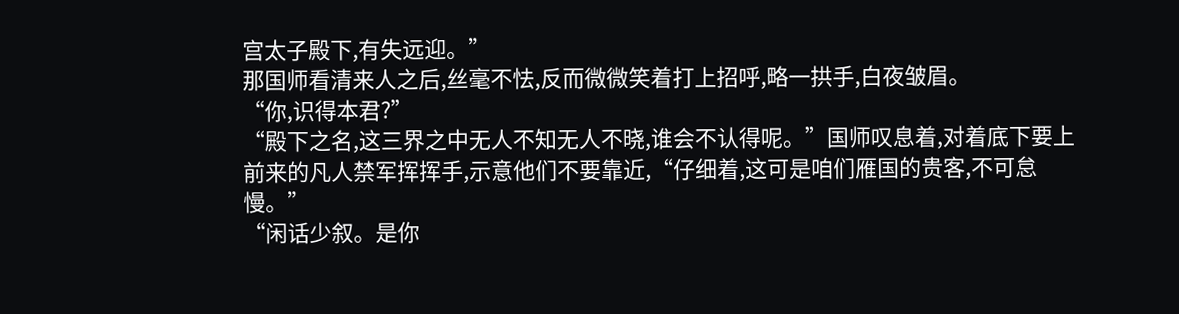宫太子殿下,有失远迎。”
那国师看清来人之后,丝毫不怯,反而微微笑着打上招呼,略一拱手,白夜皱眉。
“你,识得本君?”
“殿下之名,这三界之中无人不知无人不晓,谁会不认得呢。”国师叹息着,对着底下要上前来的凡人禁军挥挥手,示意他们不要靠近,“仔细着,这可是咱们雁国的贵客,不可怠慢。”
“闲话少叙。是你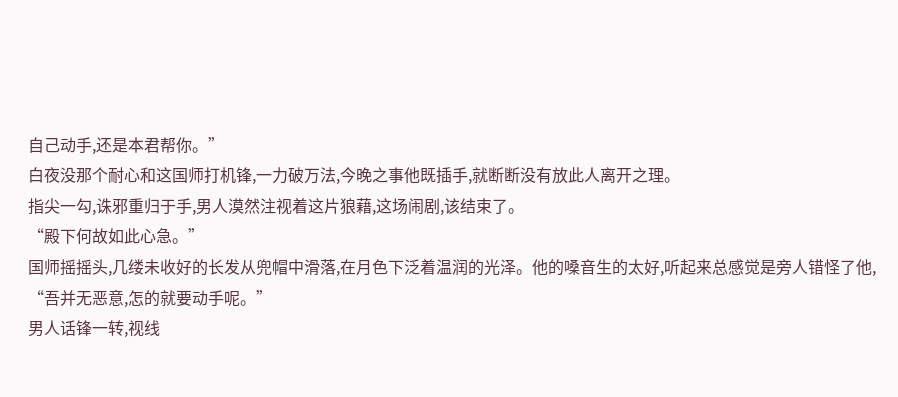自己动手,还是本君帮你。”
白夜没那个耐心和这国师打机锋,一力破万法,今晚之事他既插手,就断断没有放此人离开之理。
指尖一勾,诛邪重归于手,男人漠然注视着这片狼藉,这场闹剧,该结束了。
“殿下何故如此心急。”
国师摇摇头,几缕未收好的长发从兜帽中滑落,在月色下泛着温润的光泽。他的嗓音生的太好,听起来总感觉是旁人错怪了他,
“吾并无恶意,怎的就要动手呢。”
男人话锋一转,视线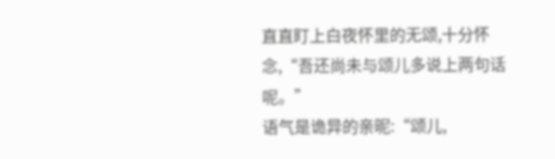直直盯上白夜怀里的无颂,十分怀念,“吾还尚未与颂儿多说上两句话呢。”
语气是诡异的亲昵:“颂儿,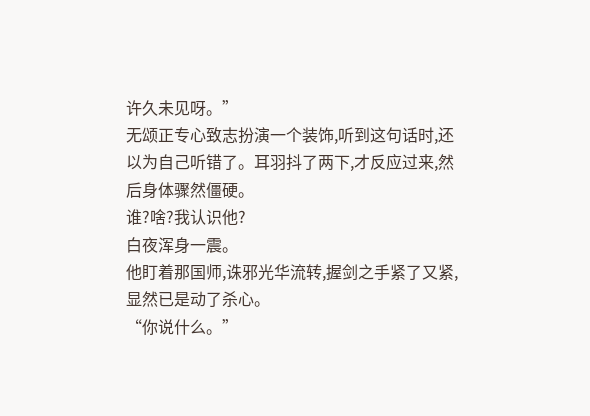许久未见呀。”
无颂正专心致志扮演一个装饰,听到这句话时,还以为自己听错了。耳羽抖了两下,才反应过来,然后身体骤然僵硬。
谁?啥?我认识他?
白夜浑身一震。
他盯着那国师,诛邪光华流转,握剑之手紧了又紧,显然已是动了杀心。
“你说什么。”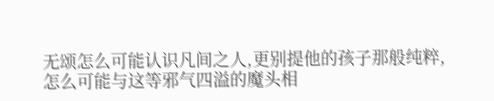无颂怎么可能认识凡间之人,更别提他的孩子那般纯粹,怎么可能与这等邪气四溢的魔头相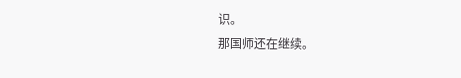识。
那国师还在继续。